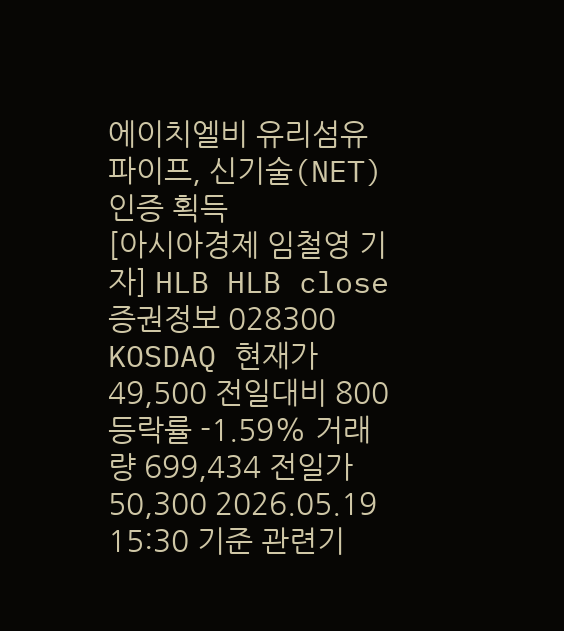에이치엘비 유리섬유파이프, 신기술(NET) 인증 획득
[아시아경제 임철영 기자] HLB HLB close 증권정보 028300 KOSDAQ 현재가 49,500 전일대비 800 등락률 -1.59% 거래량 699,434 전일가 50,300 2026.05.19 15:30 기준 관련기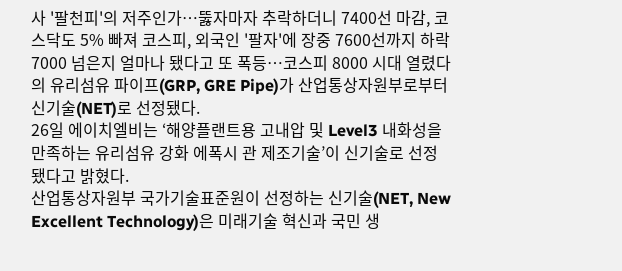사 '팔천피'의 저주인가…뚫자마자 추락하더니 7400선 마감, 코스닥도 5% 빠져 코스피, 외국인 '팔자'에 장중 7600선까지 하락 7000 넘은지 얼마나 됐다고 또 폭등…코스피 8000 시대 열렸다 의 유리섬유 파이프(GRP, GRE Pipe)가 산업통상자원부로부터 신기술(NET)로 선정됐다.
26일 에이치엘비는 ‘해양플랜트용 고내압 및 Level3 내화성을 만족하는 유리섬유 강화 에폭시 관 제조기술’이 신기술로 선정됐다고 밝혔다.
산업통상자원부 국가기술표준원이 선정하는 신기술(NET, New Excellent Technology)은 미래기술 혁신과 국민 생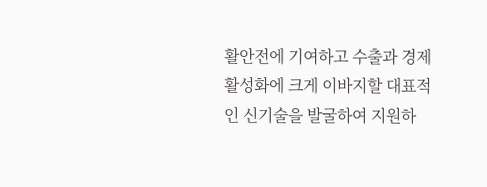활안전에 기여하고 수출과 경제 활성화에 크게 이바지할 대표적인 신기술을 발굴하여 지원하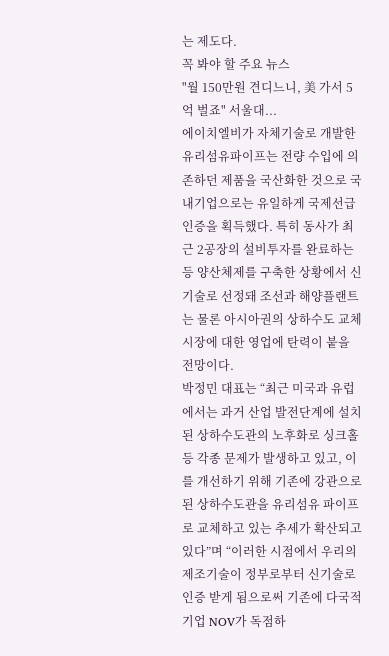는 제도다.
꼭 봐야 할 주요 뉴스
"월 150만원 견디느니, 美 가서 5억 벌죠" 서울대...
에이치엘비가 자체기술로 개발한 유리섬유파이프는 전량 수입에 의존하던 제품을 국산화한 것으로 국내기업으로는 유일하게 국제선급인증을 획득했다. 특히 동사가 최근 2공장의 설비투자를 완료하는 등 양산체제를 구축한 상황에서 신기술로 선정돼 조선과 해양플랜트는 물론 아시아권의 상하수도 교체 시장에 대한 영업에 탄력이 붙을 전망이다.
박정민 대표는 “최근 미국과 유럽에서는 과거 산업 발전단계에 설치된 상하수도관의 노후화로 싱크홀 등 각종 문제가 발생하고 있고, 이를 개선하기 위해 기존에 강관으로 된 상하수도관을 유리섬유 파이프로 교체하고 있는 추세가 확산되고 있다”며 “이러한 시점에서 우리의 제조기술이 정부로부터 신기술로 인증 받게 됨으로써 기존에 다국적 기업 NOV가 독점하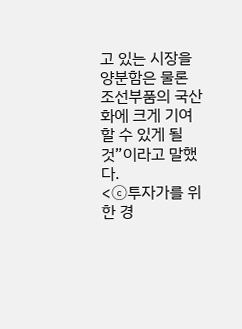고 있는 시장을 양분함은 물론 조선부품의 국산화에 크게 기여할 수 있게 될 것”이라고 말했다.
<ⓒ투자가를 위한 경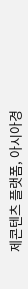제콘텐츠 플랫폼, 아시아경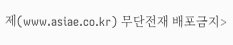제(www.asiae.co.kr) 무단전재 배포금지>